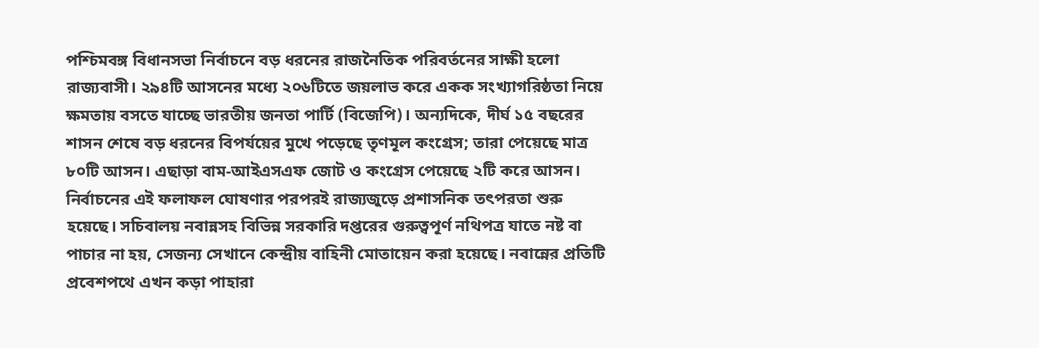পশ্চিমবঙ্গ বিধানসভা নির্বাচনে বড় ধরনের রাজনৈতিক পরিবর্তনের সাক্ষী হলো রাজ্যবাসী। ২৯৪টি আসনের মধ্যে ২০৬টিতে জয়লাভ করে একক সংখ্যাগরিষ্ঠতা নিয়ে ক্ষমতায় বসতে যাচ্ছে ভারতীয় জনতা পার্টি (বিজেপি)। অন্যদিকে, দীর্ঘ ১৫ বছরের শাসন শেষে বড় ধরনের বিপর্যয়ের মুখে পড়েছে তৃণমূল কংগ্রেস; তারা পেয়েছে মাত্র ৮০টি আসন। এছাড়া বাম-আইএসএফ জোট ও কংগ্রেস পেয়েছে ২টি করে আসন।
নির্বাচনের এই ফলাফল ঘোষণার পরপরই রাজ্যজুড়ে প্রশাসনিক তৎপরতা শুরু হয়েছে। সচিবালয় নবান্নসহ বিভিন্ন সরকারি দপ্তরের গুরুত্বপূর্ণ নথিপত্র যাতে নষ্ট বা পাচার না হয়, সেজন্য সেখানে কেন্দ্রীয় বাহিনী মোতায়েন করা হয়েছে। নবান্নের প্রতিটি প্রবেশপথে এখন কড়া পাহারা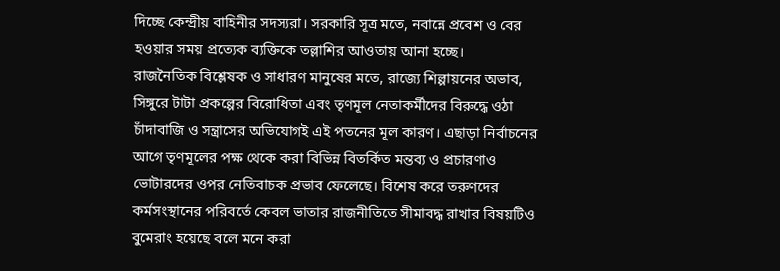দিচ্ছে কেন্দ্রীয় বাহিনীর সদস্যরা। সরকারি সূত্র মতে, নবান্নে প্রবেশ ও বের হওয়ার সময় প্রত্যেক ব্যক্তিকে তল্লাশির আওতায় আনা হচ্ছে।
রাজনৈতিক বিশ্লেষক ও সাধারণ মানুষের মতে, রাজ্যে শিল্পায়নের অভাব, সিঙ্গুরে টাটা প্রকল্পের বিরোধিতা এবং তৃণমূল নেতাকর্মীদের বিরুদ্ধে ওঠা চাঁদাবাজি ও সন্ত্রাসের অভিযোগই এই পতনের মূল কারণ। এছাড়া নির্বাচনের আগে তৃণমূলের পক্ষ থেকে করা বিভিন্ন বিতর্কিত মন্তব্য ও প্রচারণাও ভোটারদের ওপর নেতিবাচক প্রভাব ফেলেছে। বিশেষ করে তরুণদের কর্মসংস্থানের পরিবর্তে কেবল ভাতার রাজনীতিতে সীমাবদ্ধ রাখার বিষয়টিও বুমেরাং হয়েছে বলে মনে করা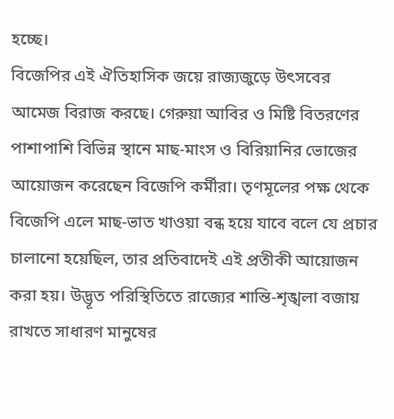হচ্ছে।
বিজেপির এই ঐতিহাসিক জয়ে রাজ্যজুড়ে উৎসবের আমেজ বিরাজ করছে। গেরুয়া আবির ও মিষ্টি বিতরণের পাশাপাশি বিভিন্ন স্থানে মাছ-মাংস ও বিরিয়ানির ভোজের আয়োজন করেছেন বিজেপি কর্মীরা। তৃণমূলের পক্ষ থেকে বিজেপি এলে মাছ-ভাত খাওয়া বন্ধ হয়ে যাবে বলে যে প্রচার চালানো হয়েছিল, তার প্রতিবাদেই এই প্রতীকী আয়োজন করা হয়। উদ্ভূত পরিস্থিতিতে রাজ্যের শান্তি-শৃঙ্খলা বজায় রাখতে সাধারণ মানুষের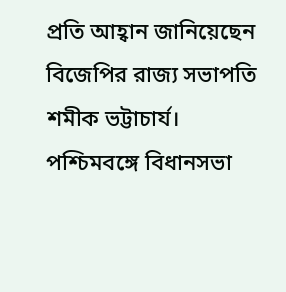প্রতি আহ্বান জানিয়েছেন বিজেপির রাজ্য সভাপতি শমীক ভট্টাচার্য।
পশ্চিমবঙ্গে বিধানসভা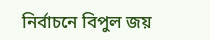নির্বাচনে বিপুল জয়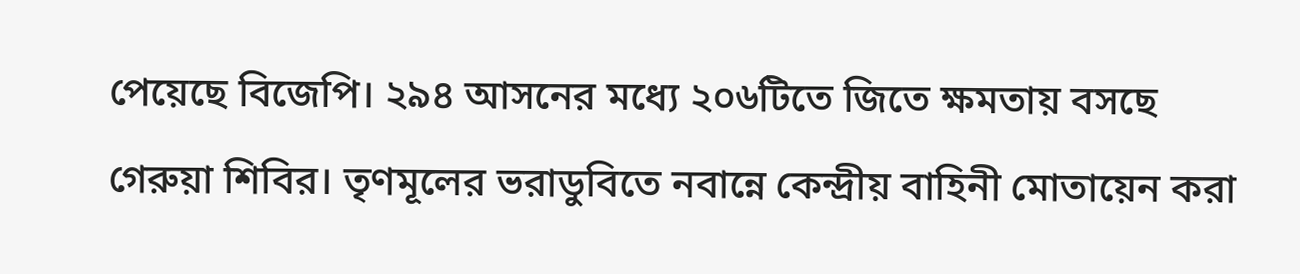পেয়েছে বিজেপি। ২৯৪ আসনের মধ্যে ২০৬টিতে জিতে ক্ষমতায় বসছে গেরুয়া শিবির। তৃণমূলের ভরাডুবিতে নবান্নে কেন্দ্রীয় বাহিনী মোতায়েন করা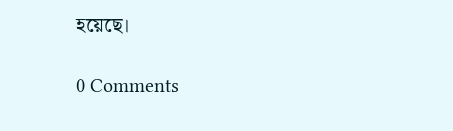হয়েছে।

0 Comments